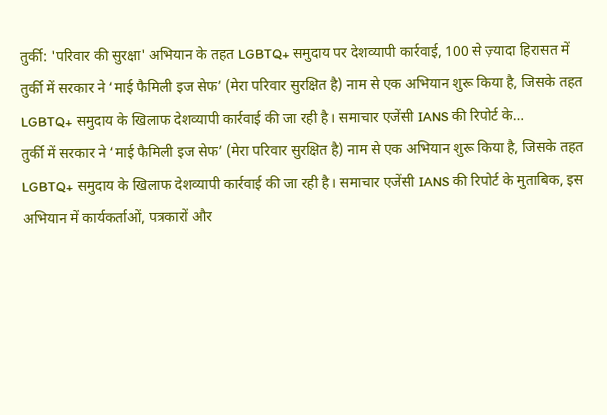तुर्की: 'परिवार की सुरक्षा' अभियान के तहत LGBTQ+ समुदाय पर देशव्यापी कार्रवाई, 100 से ज़्यादा हिरासत में
तुर्की में सरकार ने ‘माई फैमिली इज सेफ’ (मेरा परिवार सुरक्षित है) नाम से एक अभियान शुरू किया है, जिसके तहत LGBTQ+ समुदाय के खिलाफ देशव्यापी कार्रवाई की जा रही है। समाचार एजेंसी IANS की रिपोर्ट के…
तुर्की में सरकार ने ‘माई फैमिली इज सेफ’ (मेरा परिवार सुरक्षित है) नाम से एक अभियान शुरू किया है, जिसके तहत LGBTQ+ समुदाय के खिलाफ देशव्यापी कार्रवाई की जा रही है। समाचार एजेंसी IANS की रिपोर्ट के मुताबिक, इस अभियान में कार्यकर्ताओं, पत्रकारों और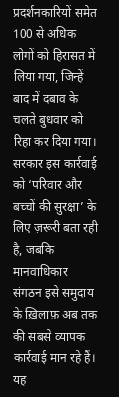प्रदर्शनकारियों समेत 100 से अधिक लोगों को हिरासत में लिया गया, जिन्हें बाद में दबाव के चलते बुधवार को रिहा कर दिया गया। सरकार इस कार्रवाई को ‘परिवार और बच्चों की सुरक्षा’ के लिए ज़रूरी बता रही है, जबकि मानवाधिकार संगठन इसे समुदाय के ख़िलाफ़ अब तक की सबसे व्यापक कार्रवाई मान रहे हैं।
यह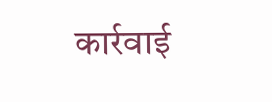कार्रवाई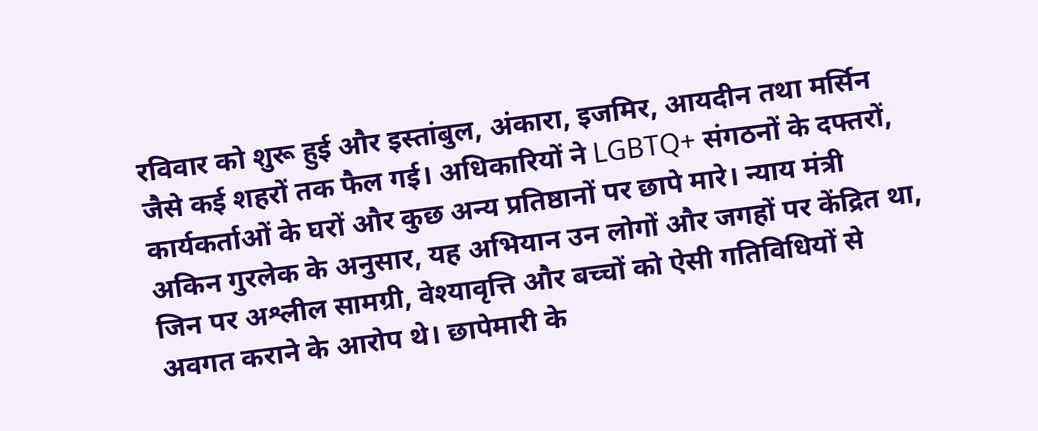रविवार को शुरू हुई और इस्तांबुल, अंकारा, इजमिर, आयदीन तथा मर्सिन जैसे कई शहरों तक फैल गई। अधिकारियों ने LGBTQ+ संगठनों के दफ्तरों, कार्यकर्ताओं के घरों और कुछ अन्य प्रतिष्ठानों पर छापे मारे। न्याय मंत्री अकिन गुरलेक के अनुसार, यह अभियान उन लोगों और जगहों पर केंद्रित था, जिन पर अश्लील सामग्री, वेश्यावृत्ति और बच्चों को ऐसी गतिविधियों से अवगत कराने के आरोप थे। छापेमारी के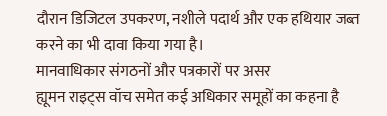दौरान डिजिटल उपकरण, नशीले पदार्थ और एक हथियार जब्त करने का भी दावा किया गया है।
मानवाधिकार संगठनों और पत्रकारों पर असर
ह्यूमन राइट्स वॉच समेत कई अधिकार समूहों का कहना है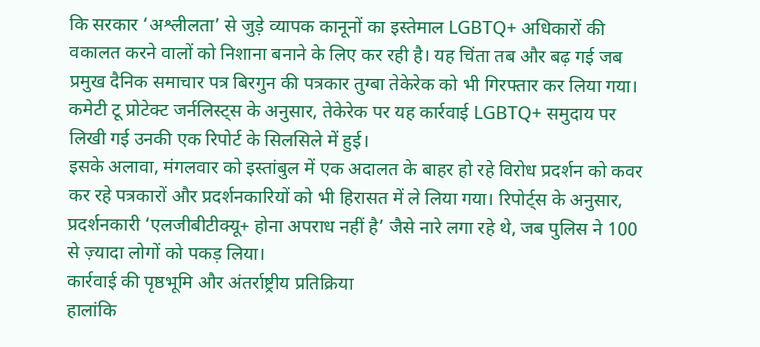कि सरकार ‘अश्लीलता’ से जुड़े व्यापक कानूनों का इस्तेमाल LGBTQ+ अधिकारों की वकालत करने वालों को निशाना बनाने के लिए कर रही है। यह चिंता तब और बढ़ गई जब प्रमुख दैनिक समाचार पत्र बिरगुन की पत्रकार तुग्बा तेकेरेक को भी गिरफ्तार कर लिया गया। कमेटी टू प्रोटेक्ट जर्नलिस्ट्स के अनुसार, तेकेरेक पर यह कार्रवाई LGBTQ+ समुदाय पर लिखी गई उनकी एक रिपोर्ट के सिलसिले में हुई।
इसके अलावा, मंगलवार को इस्तांबुल में एक अदालत के बाहर हो रहे विरोध प्रदर्शन को कवर कर रहे पत्रकारों और प्रदर्शनकारियों को भी हिरासत में ले लिया गया। रिपोर्ट्स के अनुसार, प्रदर्शनकारी ‘एलजीबीटीक्यू+ होना अपराध नहीं है’ जैसे नारे लगा रहे थे, जब पुलिस ने 100 से ज़्यादा लोगों को पकड़ लिया।
कार्रवाई की पृष्ठभूमि और अंतर्राष्ट्रीय प्रतिक्रिया
हालांकि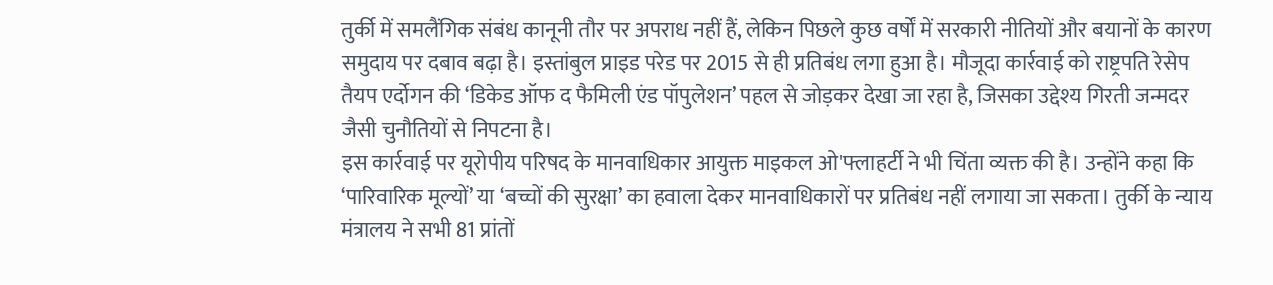तुर्की में समलैंगिक संबंध कानूनी तौर पर अपराध नहीं हैं, लेकिन पिछले कुछ वर्षों में सरकारी नीतियों और बयानों के कारण समुदाय पर दबाव बढ़ा है। इस्तांबुल प्राइड परेड पर 2015 से ही प्रतिबंध लगा हुआ है। मौजूदा कार्रवाई को राष्ट्रपति रेसेप तैयप एर्दोगन की ‘डिकेड ऑफ द फैमिली एंड पॉपुलेशन’ पहल से जोड़कर देखा जा रहा है, जिसका उद्देश्य गिरती जन्मदर जैसी चुनौतियों से निपटना है।
इस कार्रवाई पर यूरोपीय परिषद के मानवाधिकार आयुक्त माइकल ओ'फ्लाहर्टी ने भी चिंता व्यक्त की है। उन्होंने कहा कि ‘पारिवारिक मूल्यों’ या ‘बच्चों की सुरक्षा’ का हवाला देकर मानवाधिकारों पर प्रतिबंध नहीं लगाया जा सकता। तुर्की के न्याय मंत्रालय ने सभी 81 प्रांतों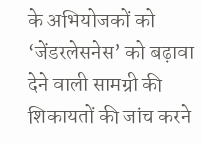के अभियोजकों को ‘जेंडरलेसनेस’ को बढ़ावा देने वाली सामग्री की शिकायतों की जांच करने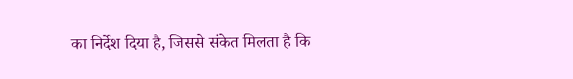का निर्देश दिया है, जिससे संकेत मिलता है कि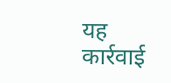यह कार्रवाई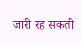जारी रह सकती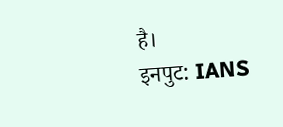है।
इनपुट: IANS